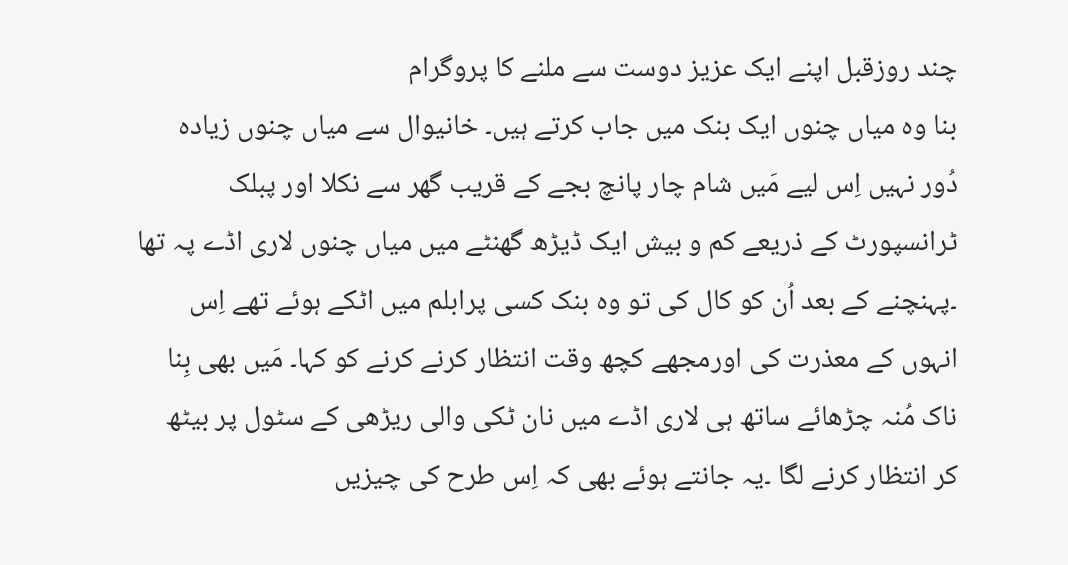چند روزقبل اپنے ایک عزیز دوست سے ملنے کا پروگرام
بنا وہ میاں چنوں ایک بنک میں جاب کرتے ہیں۔ خانیوال سے میاں چنوں زیادہ
دُور نہیں اِس لیے مَیں شام چار پانچ بجے کے قریب گھر سے نکلا اور پبلک
ٹرانسپورٹ کے ذریعے کم و بیش ایک ڈیڑھ گھنٹے میں میاں چنوں لاری اڈے پہ تھا
۔پہنچنے کے بعد اُن کو کال کی تو وہ بنک کسی پرابلم میں اٹکے ہوئے تھے اِس
انہوں کے معذرت کی اورمجھے کچھ وقت انتظار کرنے کرنے کو کہا۔ مَیں بھی بِنا
ناک مُنہ چڑھائے ساتھ ہی لاری اڈے میں نان ٹکی والی ریڑھی کے سٹول پر بیٹھ
کر انتظار کرنے لگا ۔یہ جانتے ہوئے بھی کہ اِس طرح کی چیزیں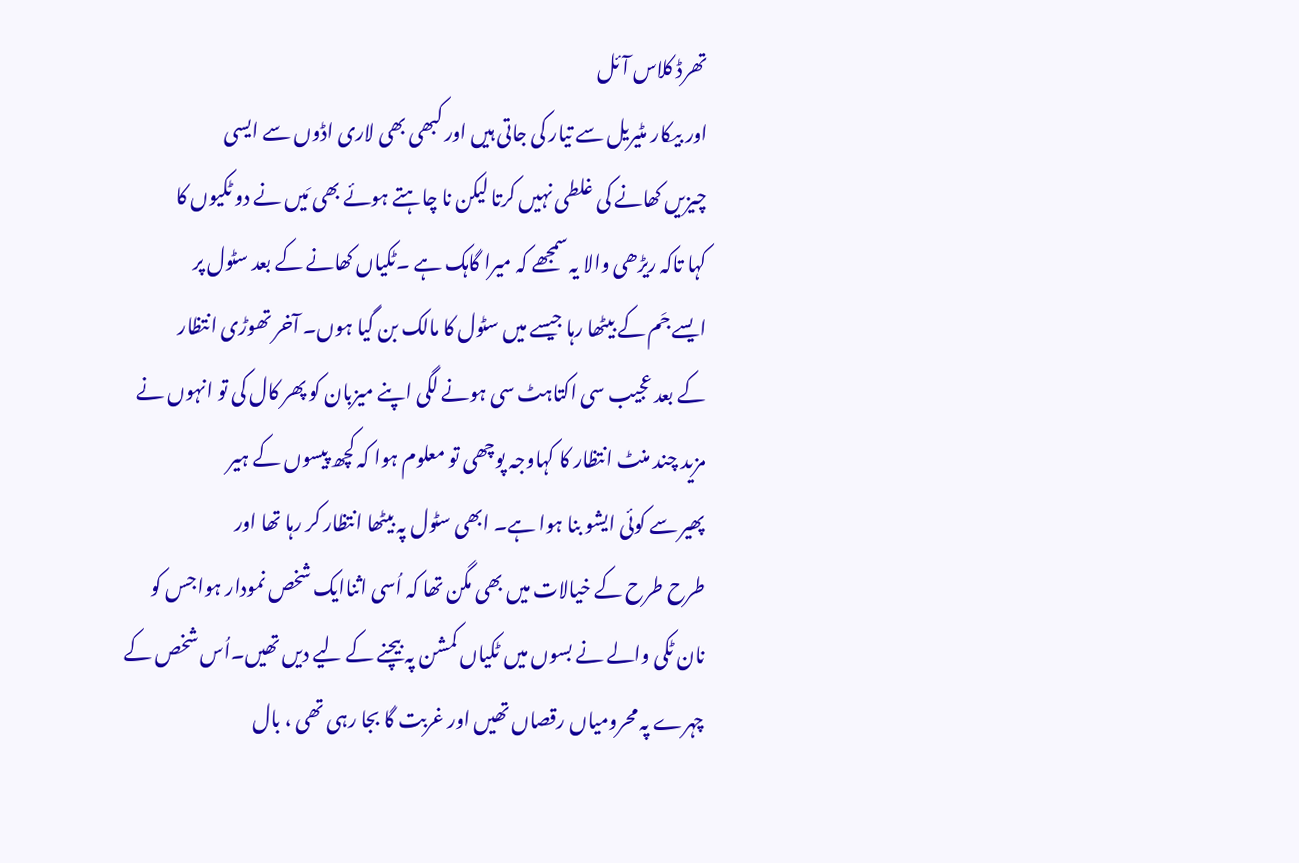تھرڈ کلاس آئل
اور بیکار مٹیریل سے تیار کی جاتی ہیں اور کبھی بھی لاری اڈوں سے ایسی
چیزیں کھانے کی غلطی نہیں کرتا لیکن نا چاہتے ہوئے بھی مَیں نے دو ٹکیوں کا
کہا تاکہ ریڑھی والا یہ سمجھے کہ میرا گاہک ہے ۔ٹکیاں کھانے کے بعد سٹول پر
ایسے جَم کے بیٹھا رہا جیسے میں سٹول کا مالک بن گیا ہوں۔ آخر تھوڑی انتظار
کے بعد عجیب سی اکتاہٹ سی ہونے لگی اپنے میزبان کو پھر کال کی تو انہوں نے
مزید چند منٹ انتظار کا کہاوجہ پوچھی تو معلوم ہوا کہ کچھ پیسوں کے ہیر
پھیر سے کوئی ایشو بنا ہوا ہے۔ ابھی سٹول پہ بیٹھا انتظار کر رہا تھا اور
طرح طرح کے خیالات میں بھی مگن تھا کہ اُسی اثناایک شخص نمودار ہواجس کو
نان ٹکی والے نے بسوں میں ٹکیاں کمشن پہ بیچنے کے لیے دیں تھیں۔اُس شخص کے
چہرے پہ محرومیاں رقصاں تھیں اور غربت گا بجا رہی تھی ، بال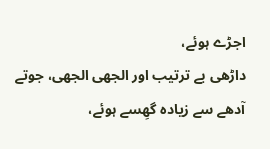اجڑے ہوئے،
داڑھی بے ترتیب اور الجھی الجھی، جوتے آدھے سے زیادہ گھِسے ہوئے،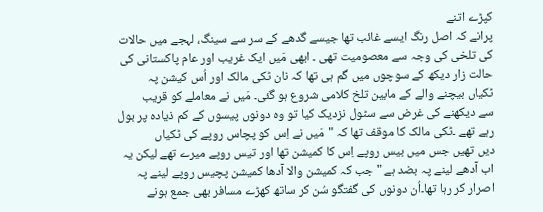کپڑے اتنے
پرانے کہ اصل رنگ ایسے غائب تھا جیسے گدھے کے سر سے سینگ، لہجے میں حالات
کی تلخی کی وجہ سے معصومیت تھی ۔ ابھی مَیں ایک غریب اور عام پاکستانی کی
حالت زار دیکھ کے سوچوں میں گم ہی تھا کہ نان ٹکی مالک اور اُس کیشن پہ
ٹکیاں بیچنے والے کے مابین تلخ کلامی شروع ہو گئی۔ مَیں نے معاملے کو قریب
سے دیکھنے کی غرض سے سٹول نزدیک کیا تو وہ دونوں پیسوں کے کم ذیادہ پر بول
رہے تھے ۔ٹکی مالک کا موقف تھا کہ "مَیں نے اِس کو پچاس روپے کی ٹکیاں
دیں تھیں جس میں بیس روپے اِس کا کمیشن تھا اور تیس روپے میرے تھے لیکن یہ
اب آدھے لینے پہ بضد ہے " جب کہ کمیشن والا آدھا کمیشن پچیس روپے لینے پہ
اصرار کر رہا تھا۔اُن دونوں کی گفتگو سُن کر ساتھ کھڑے مسافر بھی جمع ہونے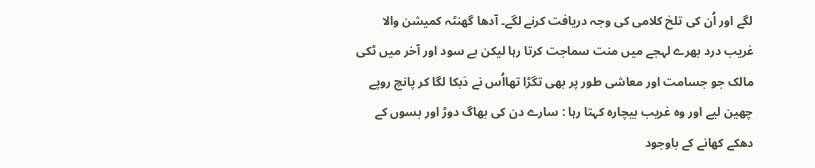لگے اور اُن کی تلخ کلامی کی وجہ دریافت کرنے لگے۔ آدھا گھنٹہ کمیشن والا
غریب درد بھرے لہجے میں منت سماجت کرتا رہا لیکن بے سود اور آخر میں ٹکی
مالک جو جسامت اور معاشی طور پر بھی تگڑا تھااُس نے دَبکا لگا کر پانچ روپے
چھین لیے اور وہ غریب بیچارہ کہتا رہا : سارے دن کی بھاگ دوڑ اور بسوں کے
دھکے کھانے کے باوجود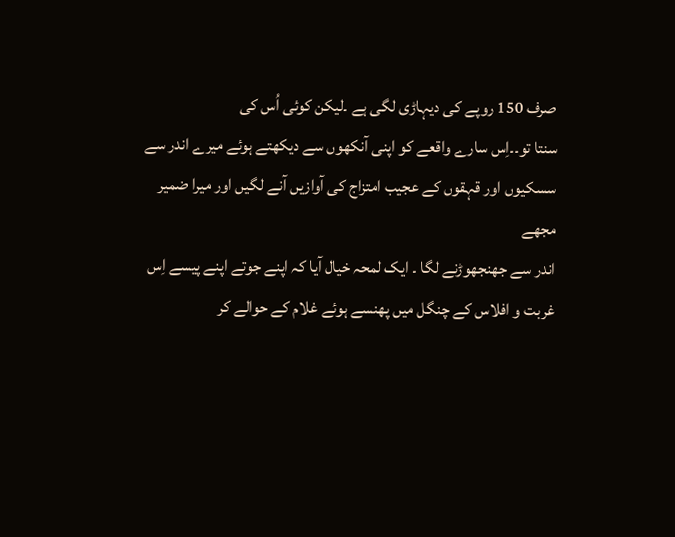صرف 150 روپے کی دیہاڑی لگی ہے ۔لیکن کوئی اُس کی
سنتا تو۔۔اِس سارے واقعے کو اپنی آنکھوں سے دیکھتے ہوئے میرے اندر سے
سسکیوں اور قہقوں کے عجیب امتزاج کی آوازیں آنے لگیں اور میرا ضمیر مجھے
اندر سے جھنجھوڑنے لگا ۔ ایک لمحہ خیال آیا کہ اپنے جوتے اپنے پیسے اِس
غربت و افلاس کے چنگل میں پھنسے ہوئے غلام کے حوالے کر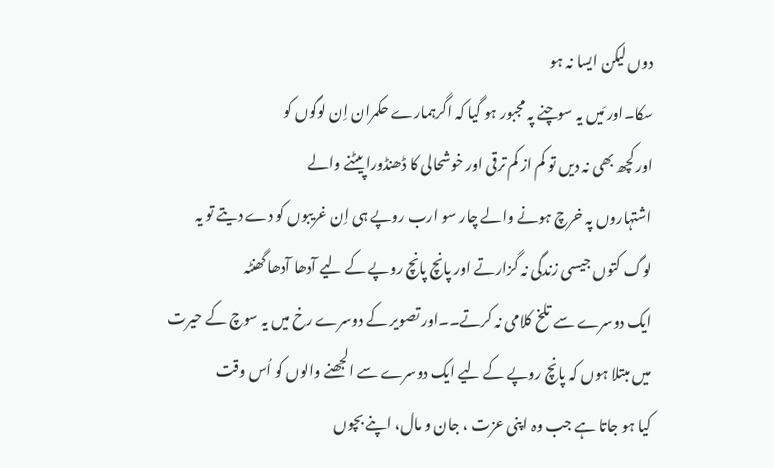دوں لیکن ایسا نہ ہو
سکا۔اور مَیں یہ سوچنے پہ مجبور ہو گیا کہ اگرہمارے حکمران اِن لوگوں کو
اور کچھ بھی نہ دیں تو کم از کم ترقی اور خوشحالی کا ڈھنڈوراپیٹنے والے
اشتہاروں پہ خرچ ہونے والے چار سو ارب روپے ہی اِن غریبوں کو دے دیتے تو یہ
لوگ کتوں جیسی زندگی نہ گزارتے اور پانچ پانچ روپے کے لیے آدھا آدھا گھنٹہ
ایک دوسرے سے تلخ کلامی نہ کرتے۔۔اور تصویر کے دوسرے رخ میں یہ سوچ کے حیرت
میں مبتلا ہوں کہ پانچ روپے کے لیے ایک دوسرے سے الجھنے والوں کو اُس وقت
کیا ہو جاتا ہے جب وہ اپنی عزت ، جان و مال، اپنے بچوں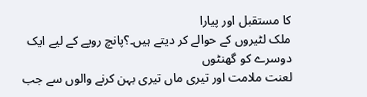کا مستقبل اور پیارا
ملک لٹیروں کے حوالے کر دیتے ہیں۔؟پانچ روپے کے لیے ایک دوسرے کو گھنٹوں
لعنت ملامت اور تیری ماں تیری بہن کرنے والوں سے جب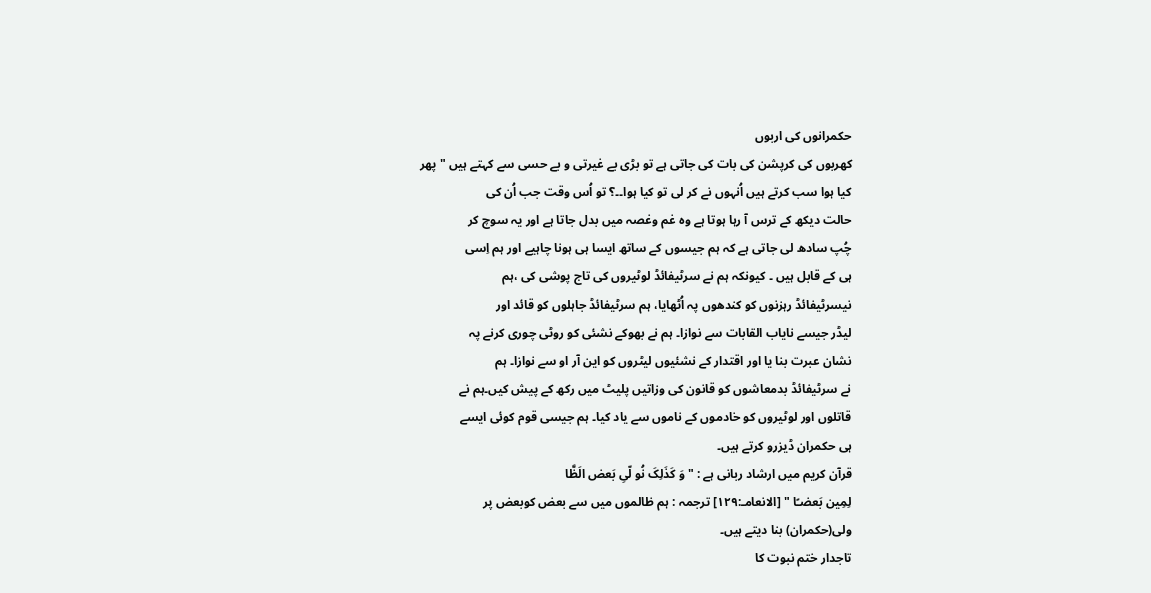حکمرانوں کی اربوں
کھربوں کی کرپشن کی بات کی جاتی ہے تو بڑی بے غیرتی و بے حسی سے کہتے ہیں "پھر
کیا ہوا سب کرتے ہیں اُنہوں نے کر لی تو کیا ہوا۔۔؟ تو اُس وقت جب اُن کی
حالت دیکھ کے ترس آ رہا ہوتا ہے وہ غم وغصہ میں بدل جاتا ہے اور یہ سوچ کر
چُپ سادھ لی جاتی ہے کہ ہم جیسوں کے ساتھ ایسا ہی ہونا چاہیے اور ہم اِسی
ہی کے قابل ہیں ۔ کیونکہ ہم نے سرٹیفائڈ لوٹیروں کی تاج پوشی کی ،ہم
نیسرٹیفائڈ رہزنوں کو کندھوں پہ اُٹھایا، ہم سرٹیفائڈ جاہلوں کو قائد اور
لیڈر جیسے نایاب القابات سے نوازا۔ ہم نے بھوکے نشئی کو روٹی چوری کرنے پہ
نشان عبرت بنا یا اور اقتدار کے نشئیوں لیٹروں کو این آر او سے نوازا۔ ہم
نے سرٹیفائڈ بدمعاشوں کو قانون کی وزاتیں پلیٹ میں رکھ کے پیش کیں۔ہم نے
قاتلوں اور لوٹیروں کو خادموں کے ناموں سے یاد کیا۔ ہم جیسی قوم کوئی ایسے
ہی حکمران ڈیزرو کرتے ہیں۔
قرآن کریم میں ارشاد ربانی ہے : " وَ کَذَلِکَ نُو لّیِ بَعض الَظَّا
لِمِین بَعضـًا " [الانعامـ:۱۲۹] ترجمہ : ہم ظالموں میں سے بعض کوبعض پر
ولی(حکمران) بنا دیتے ہیں۔
تاجدار ختم نبوت کا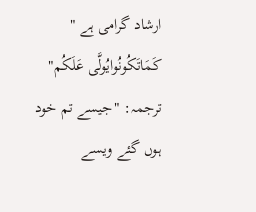ارشاد گرامی ہے " کَمَاتَکُونُوایُولَّی عَلَکُم"
ترجمہ: "جیسے تم خود ہوں گئے ویسے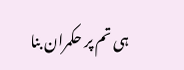ہی تم پر حکمران بنا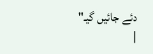دئے جائیں گیـ"
|